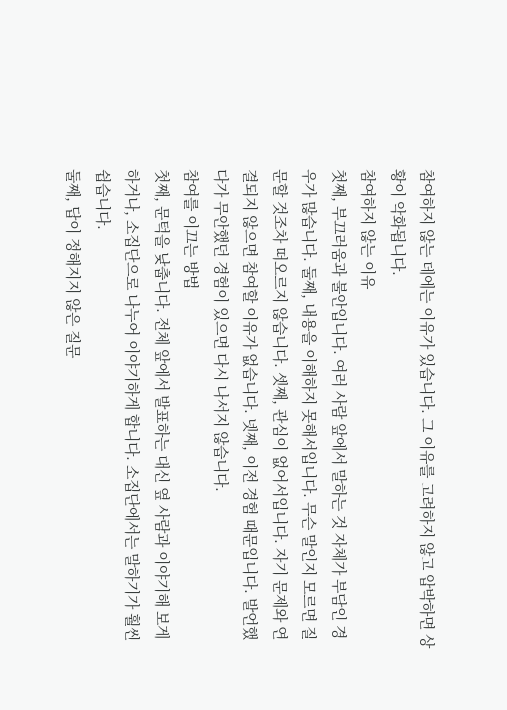참여하지 않는 데에는 이유가 있습니다. 그 이유를 고려하지 않고 압박하면 상황이 악화됩니다.
참여하지 않는 이유
첫째, 부끄러움과 불안입니다. 여러 사람 앞에서 말하는 것 자체가 부담인 경우가 많습니다. 둘째, 내용을 이해하지 못해서입니다. 무슨 말인지 모르면 질문할 것조차 떠오르지 않습니다. 셋째, 관심이 없어서입니다. 자기 문제와 연결되지 않으면 참여할 이유가 없습니다. 넷째, 이전 경험 때문입니다. 발언했다가 무안했던 경험이 있으면 다시 나서지 않습니다.
참여를 이끄는 방법
첫째, 문턱을 낮춥니다. 전체 앞에서 발표하는 대신 옆 사람과 이야기해 보게 하거나, 소집단으로 나누어 이야기하게 합니다. 소집단에서는 말하기가 훨씬 쉽습니다.
둘째, 답이 정해지지 않은 질문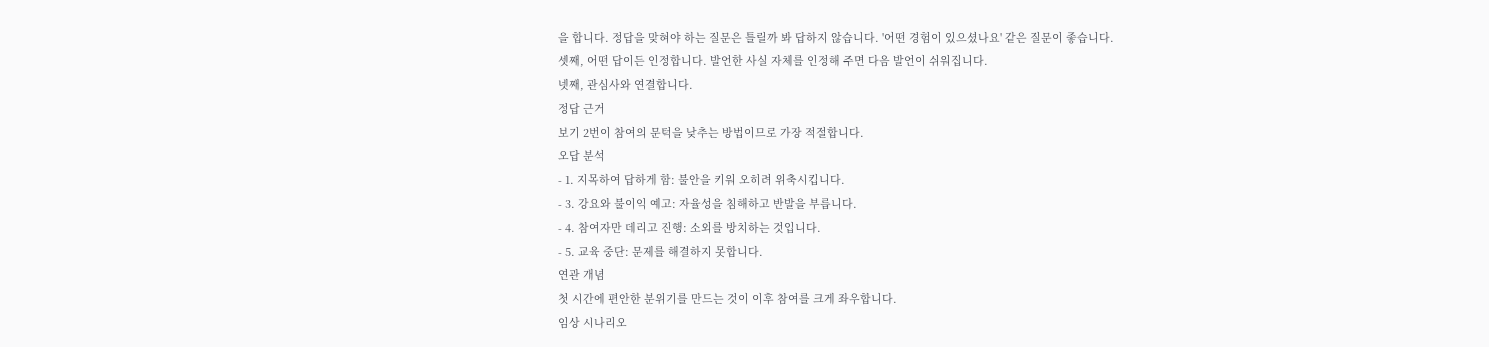을 합니다. 정답을 맞혀야 하는 질문은 틀릴까 봐 답하지 않습니다. '어떤 경험이 있으셨나요' 같은 질문이 좋습니다.
셋째, 어떤 답이든 인정합니다. 발언한 사실 자체를 인정해 주면 다음 발언이 쉬워집니다.
넷째, 관심사와 연결합니다.
정답 근거
보기 2번이 참여의 문턱을 낮추는 방법이므로 가장 적절합니다.
오답 분석
- 1. 지목하여 답하게 함: 불안을 키워 오히려 위축시킵니다.
- 3. 강요와 불이익 예고: 자율성을 침해하고 반발을 부릅니다.
- 4. 참여자만 데리고 진행: 소외를 방치하는 것입니다.
- 5. 교육 중단: 문제를 해결하지 못합니다.
연관 개념
첫 시간에 편안한 분위기를 만드는 것이 이후 참여를 크게 좌우합니다.
임상 시나리오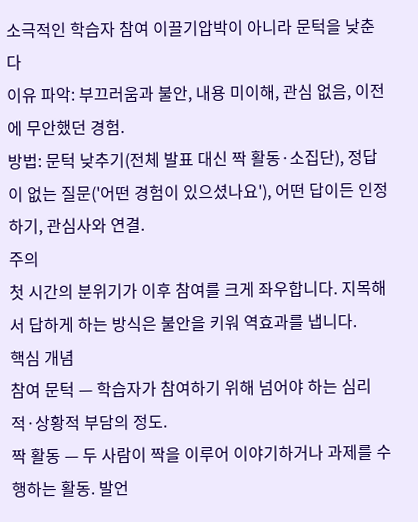소극적인 학습자 참여 이끌기압박이 아니라 문턱을 낮춘다
이유 파악: 부끄러움과 불안, 내용 미이해, 관심 없음, 이전에 무안했던 경험.
방법: 문턱 낮추기(전체 발표 대신 짝 활동·소집단), 정답이 없는 질문('어떤 경험이 있으셨나요'), 어떤 답이든 인정하기, 관심사와 연결.
주의
첫 시간의 분위기가 이후 참여를 크게 좌우합니다. 지목해서 답하게 하는 방식은 불안을 키워 역효과를 냅니다.
핵심 개념
참여 문턱 — 학습자가 참여하기 위해 넘어야 하는 심리적·상황적 부담의 정도.
짝 활동 — 두 사람이 짝을 이루어 이야기하거나 과제를 수행하는 활동. 발언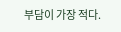부담이 가장 적다.